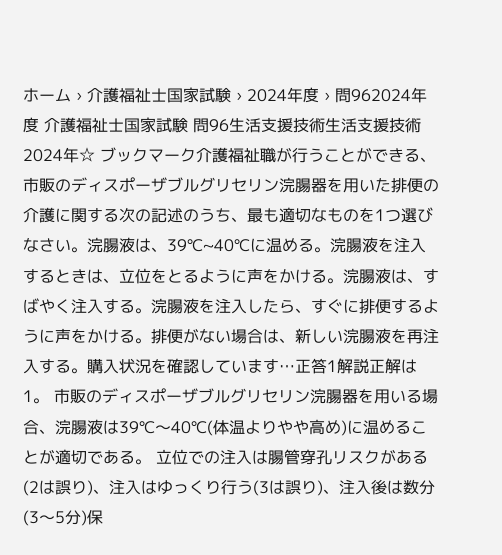ホーム › 介護福祉士国家試験 › 2024年度 › 問962024年度 介護福祉士国家試験 問96生活支援技術生活支援技術2024年☆ ブックマーク介護福祉職が行うことができる、市販のディスポーザブルグリセリン浣腸器を用いた排便の介護に関する次の記述のうち、最も適切なものを1つ選びなさい。浣腸液は、39℃~40℃に温める。浣腸液を注入するときは、立位をとるように声をかける。浣腸液は、すばやく注入する。浣腸液を注入したら、すぐに排便するように声をかける。排便がない場合は、新しい浣腸液を再注入する。購入状況を確認しています…正答1解説正解は1。 市販のディスポーザブルグリセリン浣腸器を用いる場合、浣腸液は39℃〜40℃(体温よりやや高め)に温めることが適切である。 立位での注入は腸管穿孔リスクがある(2は誤り)、注入はゆっくり行う(3は誤り)、注入後は数分(3〜5分)保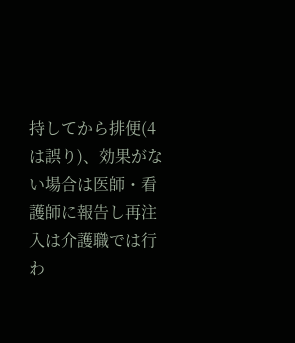持してから排便(4は誤り)、効果がない場合は医師・看護師に報告し再注入は介護職では行わ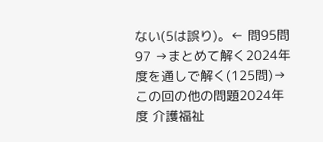ない(5は誤り)。← 問95問97 →まとめて解く2024年度を通しで解く(125問)→この回の他の問題2024年度 介護福祉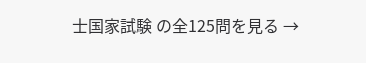士国家試験 の全125問を見る →